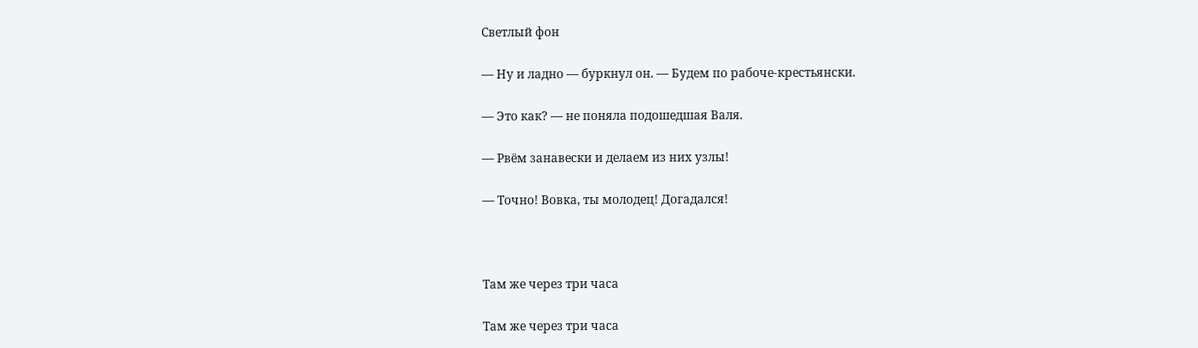Светлый фон

— Ну и ладно — буркнул он. — Будем по рабоче-крестьянски.

— Это как? — не поняла подошедшая Валя.

— Рвём занавески и делаем из них узлы!

— Точно! Вовка, ты молодец! Догадался!



Там же через три часа

Там же через три часа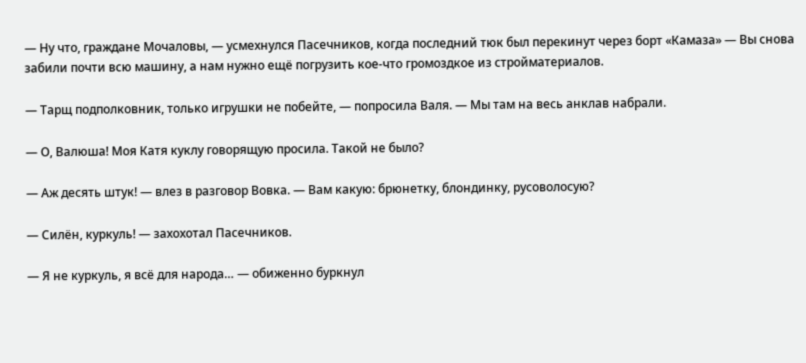— Ну что, граждане Мочаловы, — усмехнулся Пасечников, когда последний тюк был перекинут через борт «Камаза» — Вы снова забили почти всю машину, а нам нужно ещё погрузить кое-что громоздкое из стройматериалов.

— Тарщ подполковник, только игрушки не побейте, — попросила Валя. — Мы там на весь анклав набрали.

— О, Валюша! Моя Катя куклу говорящую просила. Такой не было?

— Аж десять штук! — влез в разговор Вовка. — Вам какую: брюнетку, блондинку, русоволосую?

— Силён, куркуль! — захохотал Пасечников.

— Я не куркуль, я всё для народа… — обиженно буркнул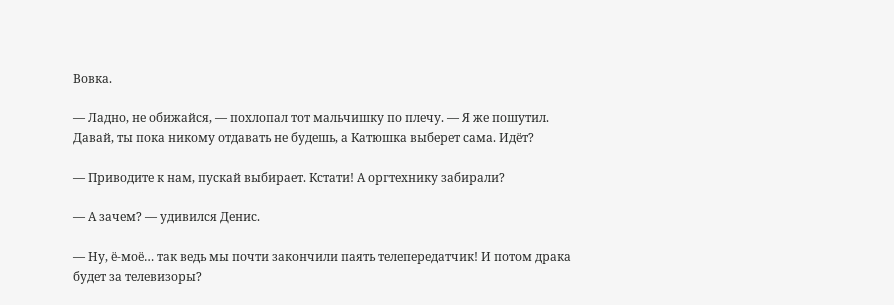Вовка.

— Ладно, не обижайся, — похлопал тот мальчишку по плечу. — Я же пошутил. Давай, ты пока никому отдавать не будешь, а Катюшка выберет сама. Идёт?

— Приводите к нам, пускай выбирает. Кстати! А оргтехнику забирали?

— А зачем? — удивился Денис.

— Ну, ё-моё… так ведь мы почти закончили паять телепередатчик! И потом драка будет за телевизоры?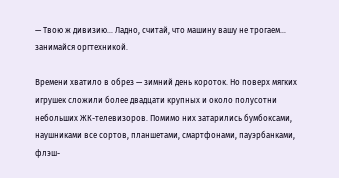— Твою ж дивизию… Ладно, считай, что машину вашу не трогаем… занимайся оргтехникой.

Времени хватило в обрез — зимний день короток. Но поверх мягких игрушек сложили более двадцати крупных и около полусотни небольших ЖК-телевизоров. Помимо них затарились бумбоксами, наушниками все сортов, планшетами, смартфонами, пауэрбанками, флэш-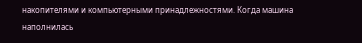накопителями и компьютерными принадлежностями. Когда машина наполнилась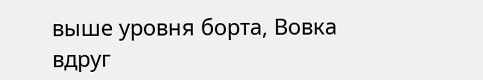выше уровня борта, Вовка вдруг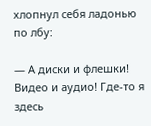хлопнул себя ладонью по лбу:

— А диски и флешки! Видео и аудио! Где-то я здесь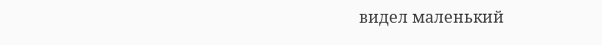видел маленький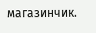магазинчик.